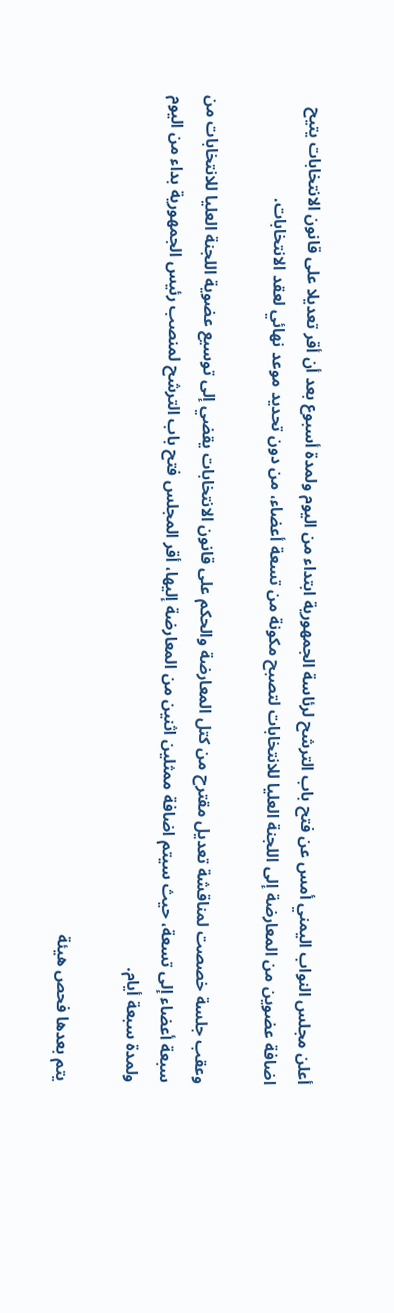أعلن مجلس النواب اليمني أمس عن فتح باب الترشح لرئاسة الجمهورية ابتداء من اليوم ولمدة أسبوع بعد أن أقر تعديلا على قانون الانتخابات يتيح اضافة عضوين من المعارضة إلى اللجنة العليا للانتخابات لتصبح مكونة من تسعة أعضاء، من دون تحديد موعد نهائي لعقد الانتخابات.

وعقب جلسة خصصت لمناقشة تعديل مقترح من كتل المعارضة والحكم على قانون الانتخابات يقضي إلى توسيع عضوية اللجنة العليا للانتخابات من سبعة أعضاء إلى تسعة، حيث سيتم اضافة ممثلين اثنين من المعارضة إليها، أقر المجلس فتح باب الترشح لمنصب رئيس الجمهورية بداء من اليوم ولمدة سبعة أيام.

يتم بعدها فحص هيئة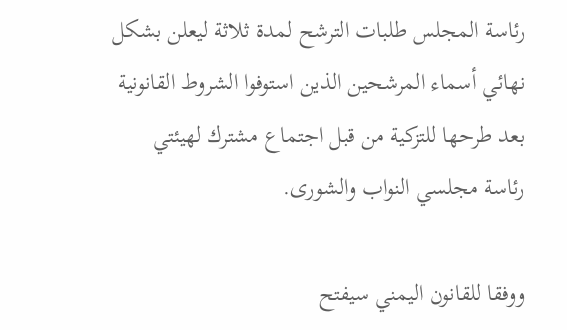رئاسة المجلس طلبات الترشح لمدة ثلاثة ليعلن بشكل نهائي أسماء المرشحين الذين استوفوا الشروط القانونية بعد طرحها للتزكية من قبل اجتماع مشترك لهيئتي رئاسة مجلسي النواب والشورى.

ووفقا للقانون اليمني سيفتح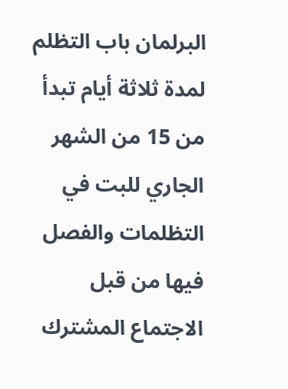البرلمان باب التظلم لمدة ثلاثة أيام تبدأ من 15 من الشهر الجاري للبت في التظلمات والفصل فيها من قبل الاجتماع المشترك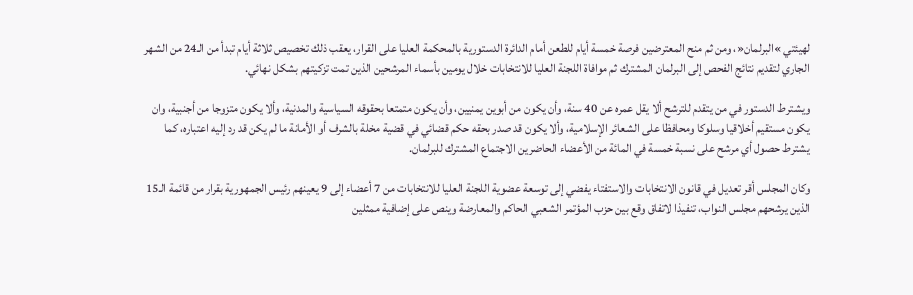لهيئتي »البرلمان«، ومن ثم منح المعترضين فرصة خمسة أيام للطعن أمام الدائرة الدستورية بالمحكمة العليا على القرار، يعقب ذلك تخصيص ثلاثة أيام تبدأ من الـ24 من الشهر الجاري لتقديم نتائج الفحص إلى البرلمان المشترك ثم موافاة اللجنة العليا للانتخابات خلال يومين بأسماء المرشحين الذين تمت تزكيتهم بشكل نهائي.

ويشترط الدستور في من يتقدم للترشح ألا يقل عمره عن 40 سنة، وأن يكون من أبوين يمنيين، وأن يكون متمتعا بحقوقه السياسية والمدنية، وألا يكون متزوجا من أجنبية، وان يكون مستقيم أخلاقيا وسلوكا ومحافظا على الشعائر الإسلامية، وألا يكون قد صدر بحقه حكم قضائي في قضية مخلة بالشرف أو الأمانة ما لم يكن قد رد إليه اعتباره، كما يشترط حصول أي مرشح على نسبة خمسة في المائة من الأعضاء الحاضرين الاجتماع المشترك للبرلمان.

وكان المجلس أقر تعديل في قانون الانتخابات والاستفتاء يفضي إلى توسعة عضوية اللجنة العليا للانتخابات من 7 أعضاء إلى 9 يعينهم رئيس الجمهورية بقرار من قائمة الـ15 الذين يرشحهم مجلس النواب، تنفيذا لاتفاق وقع بين حزب المؤتمر الشعبي الحاكم والمعارضة وينص على إضافية ممثلين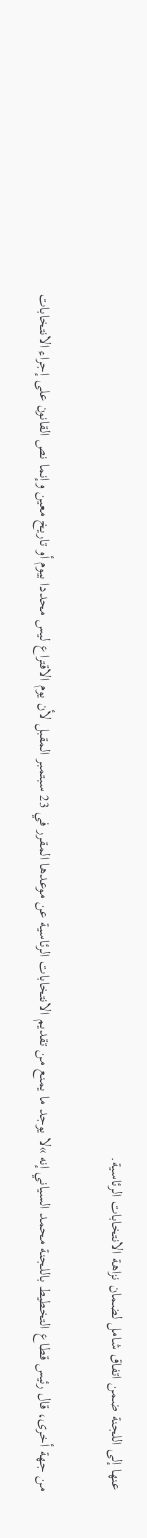عنها إلى اللجنة ضمن اتفاق شامل لضمان نزاهة الانتخابات الرئاسية.

من جهة أخرى، قال رئيس قطاع التخطيط باللجنة محمد السياني إنه »لا يوجد ما يمنع من تقديم الانتخابات الرئاسية عن موعدها المقرر في 23 سبتمبر المقبل لأن يوم الاقتراع ليس محددا بيوم أو تاريخ معين وإنما نص القانون على إجراء الانتخابات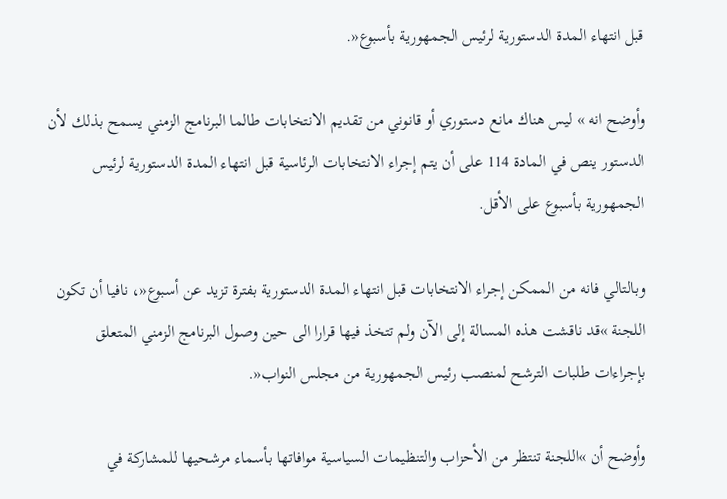قبل انتهاء المدة الدستورية لرئيس الجمهورية بأسبوع«.

وأوضح انه » ليس هناك مانع دستوري أو قانوني من تقديم الانتخابات طالما البرنامج الزمني يسمح بذلك لأن الدستور ينص في المادة 114 على أن يتم إجراء الانتخابات الرئاسية قبل انتهاء المدة الدستورية لرئيس الجمهورية بأسبوع على الأقل.

وبالتالي فانه من الممكن إجراء الانتخابات قبل انتهاء المدة الدستورية بفترة تزيد عن أسبوع«، نافيا أن تكون اللجنة »قد ناقشت هذه المسالة إلى الآن ولم تتخذ فيها قرارا الى حين وصول البرنامج الزمني المتعلق بإجراءات طلبات الترشح لمنصب رئيس الجمهورية من مجلس النواب«.

وأوضح أن »اللجنة تنتظر من الأحزاب والتنظيمات السياسية موافاتها بأسماء مرشحيها للمشاركة في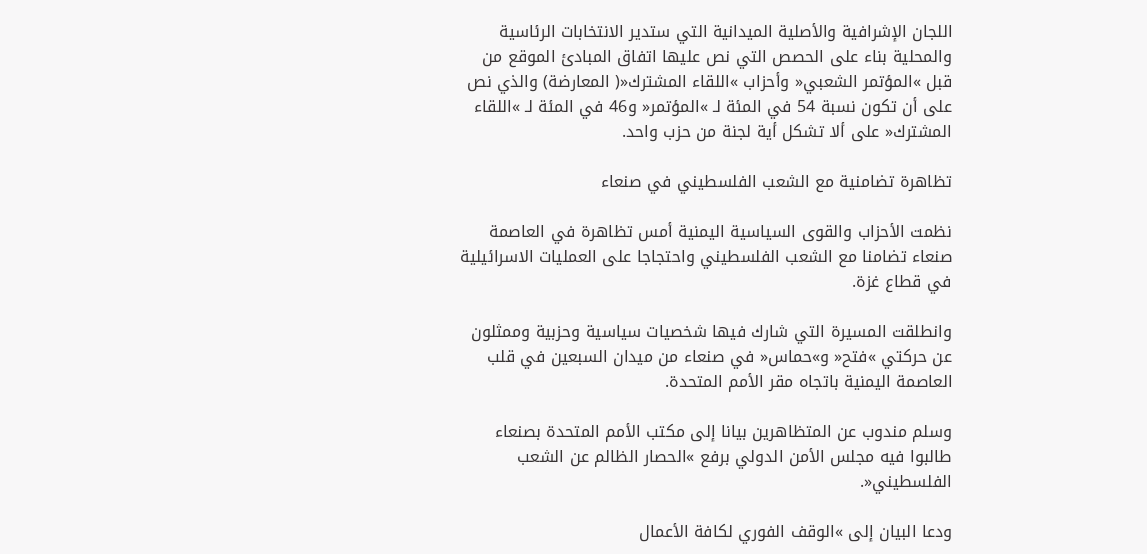اللجان الإشرافية والأصلية الميدانية التي ستدير الانتخابات الرئاسية والمحلية بناء على الحصص التي نص عليها اتفاق المبادئ الموقع من قبل »المؤتمر الشعبي« وأحزاب »اللقاء المشترك«( المعارضة) والذي نص على أن تكون نسبة 54 في المئة لـ »المؤتمر« و46 في المئة لـ »اللقاء المشترك« على ألا تشكل أية لجنة من حزب واحد.

تظاهرة تضامنية مع الشعب الفلسطيني في صنعاء

نظمت الأحزاب والقوى السياسية اليمنية أمس تظاهرة في العاصمة صنعاء تضامنا مع الشعب الفلسطيني واحتجاجا على العمليات الاسرائيلية في قطاع غزة.

وانطلقت المسيرة التي شارك فيها شخصيات سياسية وحزبية وممثلون عن حركتي »فتح« و»حماس« في صنعاء من ميدان السبعين في قلب العاصمة اليمنية باتجاه مقر الأمم المتحدة.

وسلم مندوب عن المتظاهرين بيانا إلى مكتب الأمم المتحدة بصنعاء طالبوا فيه مجلس الأمن الدولي برفع »الحصار الظالم عن الشعب الفلسطيني«.

ودعا البيان إلى »الوقف الفوري لكافة الأعمال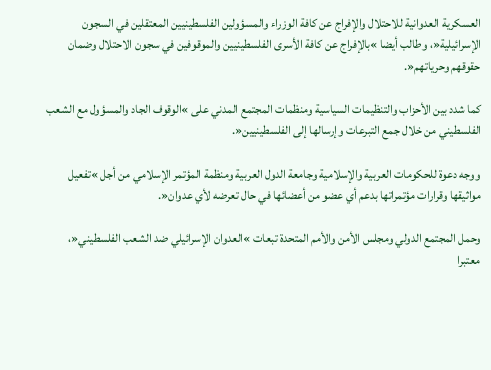العسكرية العدوانية للاحتلال والإفراج عن كافة الوزراء والمسؤولين الفلسطينيين المعتقلين في السجون الإسرائيلية«، وطالب أيضا »بالإفراج عن كافة الأسرى الفلسطينيين والموقوفين في سجون الاحتلال وضمان حقوقهم وحرياتهم«.

كما شدد بين الأحزاب والتنظيمات السياسية ومنظمات المجتمع المدني على »الوقوف الجاد والمسؤول مع الشعب الفلسطيني من خلال جمع التبرعات وإرسالها إلى الفلسطينيين«.

ووجه دعوة للحكومات العربية والإسلامية وجامعة الدول العربية ومنظمة المؤتمر الإسلامي من أجل »تفعيل مواثيقها وقرارات مؤتمراتها بدعم أي عضو من أعضائها في حال تعرضه لأي عدوان«.

وحمل المجتمع الدولي ومجلس الأمن والأمم المتحدة تبعات »العدوان الإسرائيلي ضد الشعب الفلسطيني«، معتبرا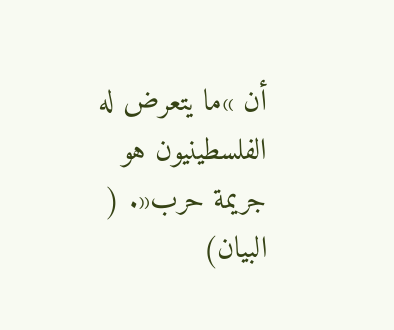أن »ما يتعرض له الفلسطينيون هو جريمة حرب«. ( البيان)